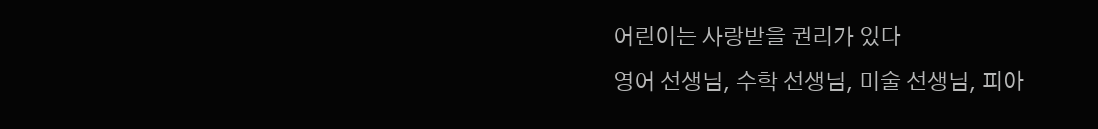어린이는 사랑받을 권리가 있다
영어 선생님, 수학 선생님, 미술 선생님, 피아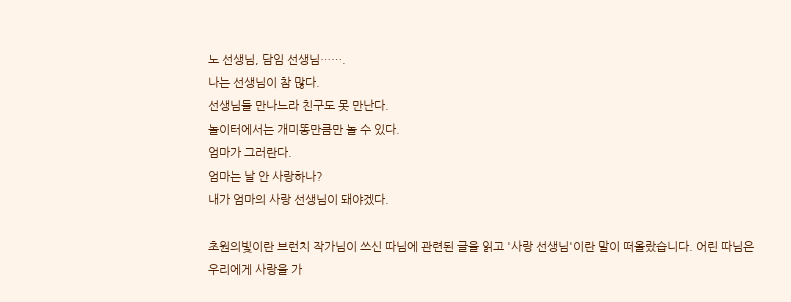노 선생님, 담임 선생님…….
나는 선생님이 참 많다.
선생님들 만나느라 친구도 못 만난다.
놀이터에서는 개미똥만큼만 놀 수 있다.
엄마가 그러란다.
엄마는 날 안 사랑하나?
내가 엄마의 사랑 선생님이 돼야겠다.

초원의빛이란 브런치 작가님이 쓰신 따님에 관련된 글을 읽고 '사랑 선생님'이란 말이 떠올랐습니다. 어린 따님은 우리에게 사랑을 가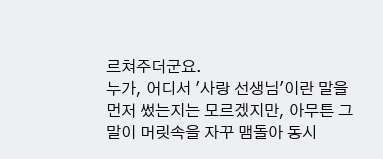르쳐주더군요.
누가, 어디서 '사랑 선생님'이란 말을 먼저 썼는지는 모르겠지만, 아무튼 그 말이 머릿속을 자꾸 맴돌아 동시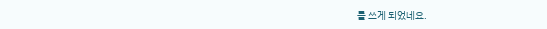를 쓰게 되었네요.